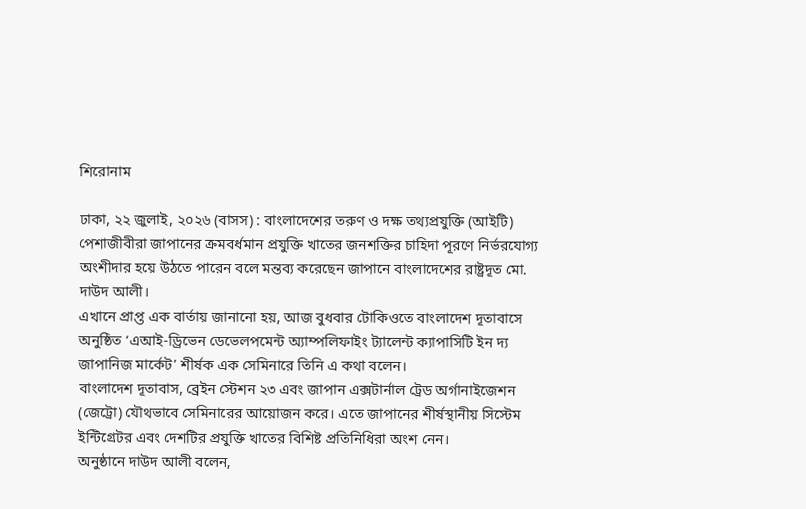শিরোনাম

ঢাকা, ২২ জুলাই, ২০২৬ (বাসস) : বাংলাদেশের তরুণ ও দক্ষ তথ্যপ্রযুক্তি (আইটি) পেশাজীবীরা জাপানের ক্রমবর্ধমান প্রযুক্তি খাতের জনশক্তির চাহিদা পূরণে নির্ভরযোগ্য অংশীদার হয়ে উঠতে পারেন বলে মন্তব্য করেছেন জাপানে বাংলাদেশের রাষ্ট্রদূত মো. দাউদ আলী।
এখানে প্রাপ্ত এক বার্তায় জানানো হয়, আজ বুধবার টোকিওতে বাংলাদেশ দূতাবাসে অনুষ্ঠিত ‘এআই-ড্রিভেন ডেভেলপমেন্ট অ্যাম্পলিফাইং ট্যালেন্ট ক্যাপাসিটি ইন দ্য জাপানিজ মার্কেট’ শীর্ষক এক সেমিনারে তিনি এ কথা বলেন।
বাংলাদেশ দূতাবাস, ব্রেইন স্টেশন ২৩ এবং জাপান এক্সটার্নাল ট্রেড অর্গানাইজেশন (জেট্রো) যৌথভাবে সেমিনারের আয়োজন করে। এতে জাপানের শীর্ষস্থানীয় সিস্টেম ইন্টিগ্রেটর এবং দেশটির প্রযুক্তি খাতের বিশিষ্ট প্রতিনিধিরা অংশ নেন।
অনুষ্ঠানে দাউদ আলী বলেন,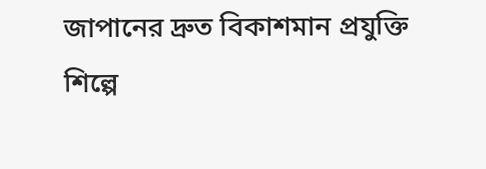জাপানের দ্রুত বিকাশমান প্রযুক্তি শিল্পে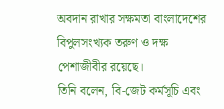অবদান রাখার সক্ষমতা বাংলাদেশের বিপুলসংখ্যক তরুণ ও দক্ষ পেশাজীবীর রয়েছে।
তিনি বলেন, বি-জেট কর্মসূচি এবং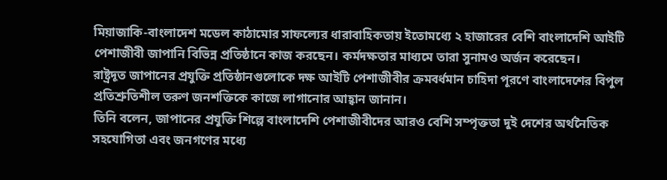মিয়াজাকি-বাংলাদেশ মডেল কাঠামোর সাফল্যের ধারাবাহিকতায় ইতোমধ্যে ২ হাজারের বেশি বাংলাদেশি আইটি পেশাজীবী জাপানি বিভিন্ন প্রতিষ্ঠানে কাজ করছেন। কর্মদক্ষতার মাধ্যমে তারা সুনামও অর্জন করেছেন।
রাষ্ট্রদূত জাপানের প্রযুক্তি প্রতিষ্ঠানগুলোকে দক্ষ আইটি পেশাজীবীর ক্রমবর্ধমান চাহিদা পূরণে বাংলাদেশের বিপুল প্রতিশ্রুতিশীল তরুণ জনশক্তিকে কাজে লাগানোর আহ্বান জানান।
তিনি বলেন, জাপানের প্রযুক্তি শিল্পে বাংলাদেশি পেশাজীবীদের আরও বেশি সম্পৃক্ততা দুই দেশের অর্থনৈতিক সহযোগিতা এবং জনগণের মধ্যে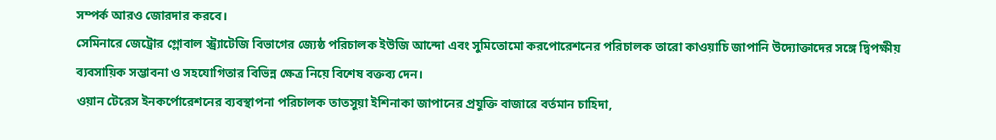সম্পর্ক আরও জোরদার করবে।
সেমিনারে জেট্রোর গ্লোবাল স্ট্র্যাটেজি বিভাগের জ্যেষ্ঠ পরিচালক ইউজি আন্দো এবং সুমিতোমো করপোরেশনের পরিচালক তারো কাওয়াচি জাপানি উদ্যোক্তাদের সঙ্গে দ্বিপক্ষীয় ব্যবসায়িক সম্ভাবনা ও সহযোগিতার বিভিন্ন ক্ষেত্র নিয়ে বিশেষ বক্তব্য দেন।
ওয়ান টেরেস ইনকর্পোরেশনের ব্যবস্থাপনা পরিচালক তাতসুয়া ইশিনাকা জাপানের প্রযুক্তি বাজারে বর্তমান চাহিদা,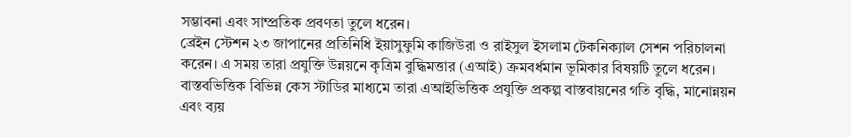সম্ভাবনা এবং সাম্প্রতিক প্রবণতা তুলে ধরেন।
ব্রেইন স্টেশন ২৩ জাপানের প্রতিনিধি ইয়াসুফুমি কাজিউরা ও রাইসুল ইসলাম টেকনিক্যাল সেশন পরিচালনা করেন। এ সময় তারা প্রযুক্তি উন্নয়নে কৃত্রিম বুদ্ধিমত্তার (এআই) ক্রমবর্ধমান ভূমিকার বিষয়টি তুলে ধরেন।
বাস্তবভিত্তিক বিভিন্ন কেস স্টাডির মাধ্যমে তারা এআইভিত্তিক প্রযুক্তি প্রকল্প বাস্তবায়নের গতি বৃদ্ধি, মানোন্নয়ন এবং ব্যয়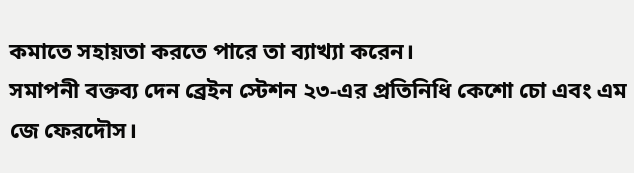কমাতে সহায়তা করতে পারে তা ব্যাখ্যা করেন।
সমাপনী বক্তব্য দেন ব্রেইন স্টেশন ২৩-এর প্রতিনিধি কেশো চো এবং এম জে ফেরদৌস।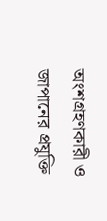অংশগ্রহণকারী ও জাপানের প্রযুক্তি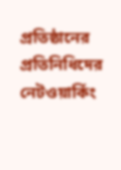প্রতিষ্ঠানের প্রতিনিধিদের নেটওয়ার্কিং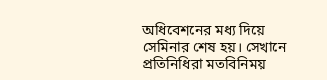অধিবেশনের মধ্য দিয়ে সেমিনার শেষ হয়। সেখানে প্রতিনিধিরা মতবিনিময়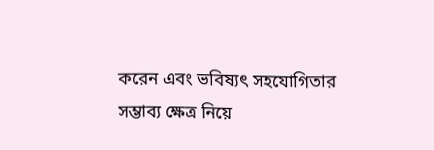করেন এবং ভবিষ্যৎ সহযোগিতার সম্ভাব্য ক্ষেত্র নিয়ে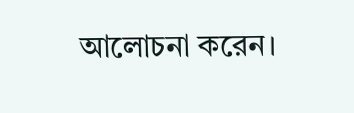আলোচনা করেন।